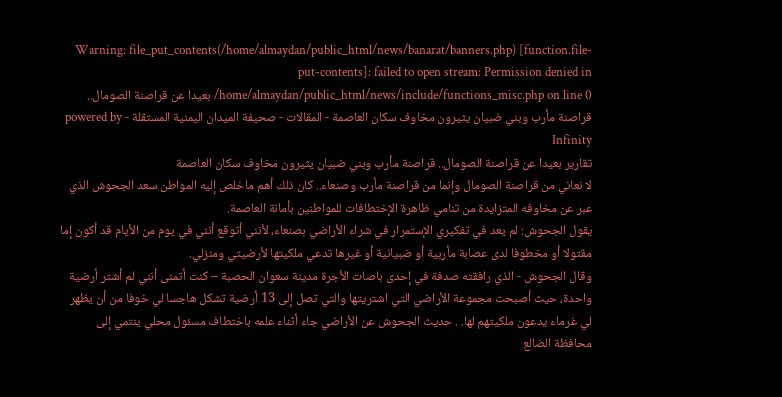Warning: file_put_contents(/home/almaydan/public_html/news/banarat/banners.php) [function.file-put-contents]: failed to open stream: Permission denied in /home/almaydan/public_html/news/include/functions_misc.php on line 0 بعيدا عن قراصنة الصومال.. قراصنة مأرب وبني ضبيان يثيرون مخاوف سكان العاصمة - المقالات - صحيفة الميدان اليمنية المستقلة - powered by Infinity
تقارير بعيدا عن قراصنة الصومال.. قراصنة مأرب وبني ضبيان يثيرون مخاوف سكان العاصمة
لا نعاني من قراصنة الصومال وإنما من قراصنة مأرب وصنعاء.. كان ذلك أهم ماخلص إليه المواطن سعد الجحوش الذي عبر عن مخاوفه المتزايدة من تنامي ظاهرة الإختطافات للمواطنين بأمانة العاصمة.
يقول الجحوش: لم يعد في تفكيري الإستمرار في شراء الأراضي بصنعاء، لأنني أتوقع أنني في يوم من الأيام قد أكون إما مقتولا أو مخطوفا لدى عصابة مأربية أو ضبيانية أو غيرها تدعي ملكيتها لأرضيتي ومنزلي.
وقال الجحوش - الذي رافقته صدفة في إحدى باصات الأجرة مدينة سعوان الحصبة – كنت أتمنى أنني لم أشتر أرضية واحدة، حيث أصبحت مجموعة الأراضي التي اشتريتها والتي تصل إلى 13 أرضية تشكل هاجسا لي خوفا من أن يظهر لي غرماء يدعون ملكيتهم لها. . حديث الجحوش عن الأراضي جاء أثناء علمه باختطاف مسئول محلي ينتمي إلى محافظة الضالع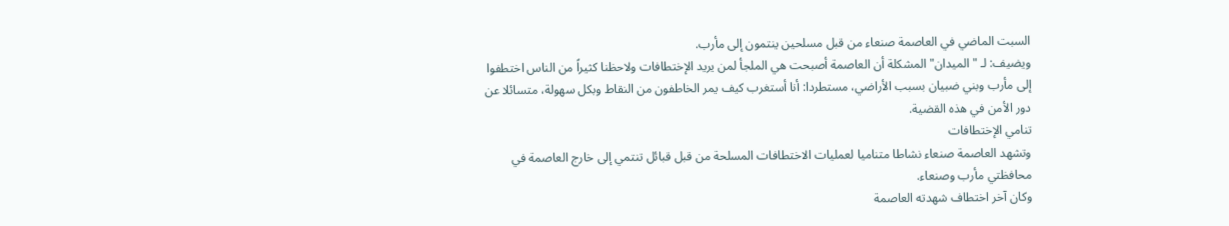السبت الماضي في العاصمة صنعاء من قبل مسلحين ينتمون إلى مأرب.
ويضيف: لـ "الميدان" المشكلة أن العاصمة أصبحت هي الملجأ لمن يريد الإختطافات ولاحظنا كثيراً من الناس اختطفوا إلى مأرب وبني ضبيان بسبب الأراضي، مستطردا: أنا أستغرب كيف يمر الخاطفون من النقاط وبكل سهولة، متسائلا عن دور الأمن في هذه القضية.
تنامي الإختطافات
وتشهد العاصمة صنعاء نشاطا متناميا لعمليات الاختطافات المسلحة من قبل قبائل تنتمي إلى خارج العاصمة في محافظتي مأرب وصنعاء.
وكان آخر اختطاف شهدته العاصمة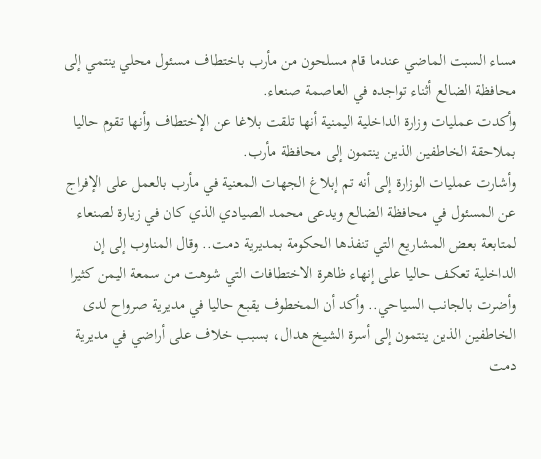مساء السبت الماضي عندما قام مسلحون من مأرب باختطاف مسئول محلي ينتمي إلى محافظة الضالع أثناء تواجده في العاصمة صنعاء.
وأكدت عمليات وزارة الداخلية اليمنية أنها تلقت بلاغا عن الإختطاف وأنها تقوم حاليا بملاحقة الخاطفين الذين ينتمون إلى محافظة مأرب.
وأشارت عمليات الوزارة إلى أنه تم إبلاغ الجهات المعنية في مأرب بالعمل على الإفراج عن المسئول في محافظة الضالع ويدعى محمد الصيادي الذي كان في زيارة لصنعاء لمتابعة بعض المشاريع التي تنفذها الحكومة بمديرية دمت.. وقال المناوب إلى إن الداخلية تعكف حاليا على إنهاء ظاهرة الاختطافات التي شوهت من سمعة اليمن كثيرا وأضرت بالجانب السياحي.. وأكد أن المخطوف يقبع حاليا في مديرية صرواح لدى الخاطفين الذين ينتمون إلى أسرة الشيخ هدال، بسبب خلاف على أراضي في مديرية دمت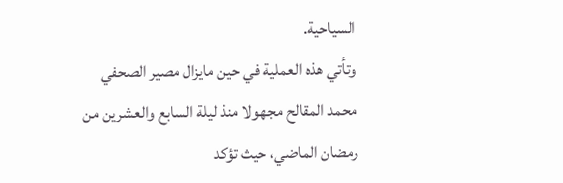السياحية.
وتأتي هذه العملية في حين مايزال مصير الصحفي محمد المقالح مجهولا منذ ليلة السابع والعشرين من رمضان الماضي، حيث تؤكد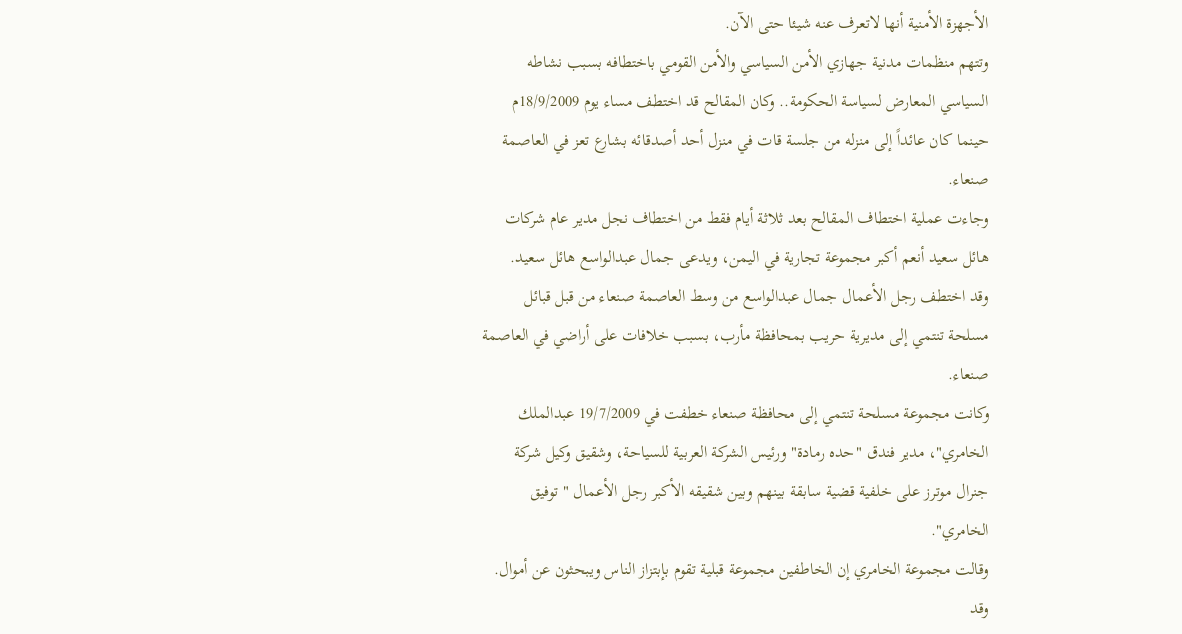الأجهزة الأمنية أنها لاتعرف عنه شيئا حتى الآن.
وتتهم منظمات مدنية جهازي الأمن السياسي والأمن القومي باختطافه بسبب نشاطه السياسي المعارض لسياسة الحكومة.. وكان المقالح قد اختطف مساء يوم 18/9/2009م حينما كان عائداً إلى منزله من جلسة قات في منزل أحد أصدقائه بشارع تعز في العاصمة صنعاء.
وجاءت عملية اختطاف المقالح بعد ثلاثة أيام فقط من اختطاف نجل مدير عام شركات هائل سعيد أنعم أكبر مجموعة تجارية في اليمن، ويدعى جمال عبدالواسع هائل سعيد.
وقد اختطف رجل الأعمال جمال عبدالواسع من وسط العاصمة صنعاء من قبل قبائل مسلحة تنتمي إلى مديرية حريب بمحافظة مأرب، بسبب خلافات على أراضي في العاصمة صنعاء.
وكانت مجموعة مسلحة تنتمي إلى محافظة صنعاء خطفت في 19/7/2009 عبدالملك الخامري"، مدير فندق "حده رمادة" ورئيس الشركة العربية للسياحة، وشقيق وكيل شركة جنرال موترز على خلفية قضية سابقة بينهم وبين شقيقه الأكبر رجل الأعمال " توفيق الخامري".
وقالت مجموعة الخامري إن الخاطفين مجموعة قبلية تقوم بإبتزاز الناس ويبحثون عن أموال. وقد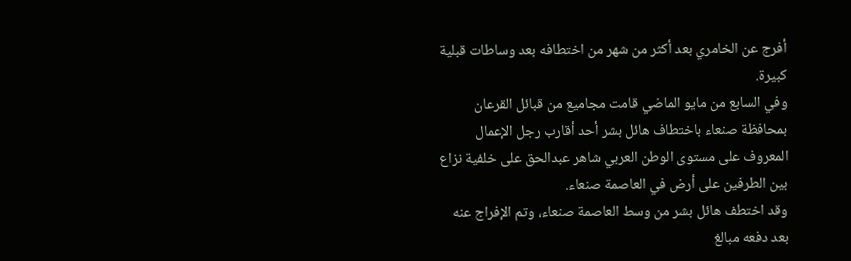أفرج عن الخامري بعد أكثر من شهر من اختطافه بعد وساطات قبلية كبيرة.
وفي السابع من مايو الماضي قامت مجاميع من قبائل القرعان بمحافظة صنعاء باختطاف هائل بشر أحد أقارب رجل الإعمال المعروف على مستوى الوطن العربي شاهر عبدالحق على خلفية نزاع بين الطرفين على أرض في العاصمة صنعاء.
وقد اختطف هائل بشر من وسط العاصمة صنعاء، وتم الإفراج عنه بعد دفعه مبالغ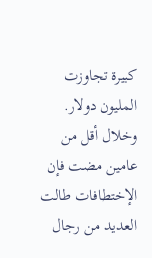كبيرة تجاوزت المليون دولار. وخلال أقل من عامين مضت فإن الإختطافات طالت العديد من رجال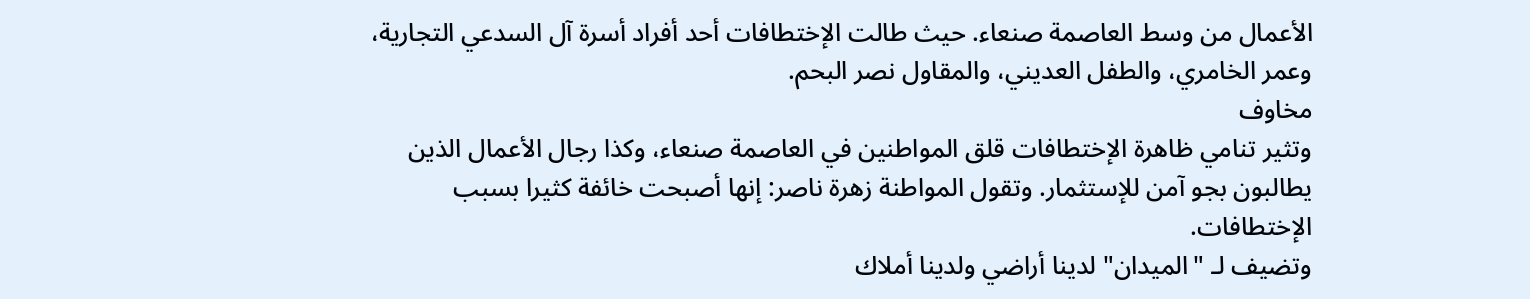الأعمال من وسط العاصمة صنعاء. حيث طالت الإختطافات أحد أفراد أسرة آل السدعي التجارية، وعمر الخامري، والطفل العديني، والمقاول نصر البحم.
مخاوف
وتثير تنامي ظاهرة الإختطافات قلق المواطنين في العاصمة صنعاء، وكذا رجال الأعمال الذين يطالبون بجو آمن للإستثمار. وتقول المواطنة زهرة ناصر: إنها أصبحت خائفة كثيرا بسبب الإختطافات.
وتضيف لـ "الميدان" لدينا أراضي ولدينا أملاك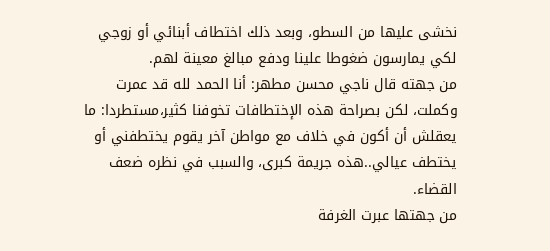نخشى عليها من السطو، وبعد ذلك اختطاف أبنائي أو زوجي لكي يمارسون ضغوطا علينا ودفع مبالغ معينة لهم.
من جهته قال ناجي محسن مطهر: أنا الحمد لله قد عمرت وكملت، لكن بصراحة هذه الإختطافات تخوفنا كثير،مستطردا: ما يعقلش أن أكون في خلاف مع مواطن آخر يقوم يختطفني أو يختطف عيالي..هذه جريمة كبرى، والسبب في نظره ضعف القضاء.
من جهتها عبرت الغرفة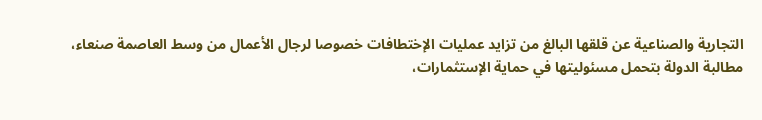التجارية والصناعية عن قلقها البالغ من تزايد عمليات الإختطافات خصوصا لرجال الأعمال من وسط العاصمة صنعاء، مطالبة الدولة بتحمل مسئوليتها في حماية الإستثمارات،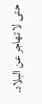حتى لا تهاجر عن البلاد.